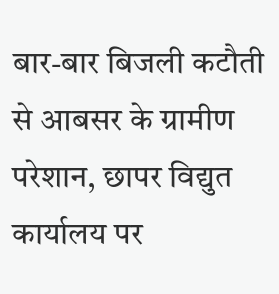बार-बार बिजली कटौती से आबसर के ग्रामीण परेशान, छापर विद्युत कार्यालय पर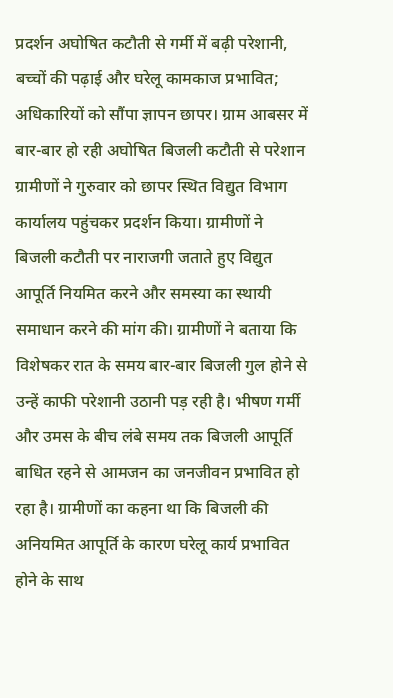प्रदर्शन अघोषित कटौती से गर्मी में बढ़ी परेशानी, बच्चों की पढ़ाई और घरेलू कामकाज प्रभावित; अधिकारियों को सौंपा ज्ञापन छापर। ग्राम आबसर में बार-बार हो रही अघोषित बिजली कटौती से परेशान ग्रामीणों ने गुरुवार को छापर स्थित विद्युत विभाग कार्यालय पहुंचकर प्रदर्शन किया। ग्रामीणों ने बिजली कटौती पर नाराजगी जताते हुए विद्युत आपूर्ति नियमित करने और समस्या का स्थायी समाधान करने की मांग की। ग्रामीणों ने बताया कि विशेषकर रात के समय बार-बार बिजली गुल होने से उन्हें काफी परेशानी उठानी पड़ रही है। भीषण गर्मी और उमस के बीच लंबे समय तक बिजली आपूर्ति बाधित रहने से आमजन का जनजीवन प्रभावित हो रहा है। ग्रामीणों का कहना था कि बिजली की अनियमित आपूर्ति के कारण घरेलू कार्य प्रभावित होने के साथ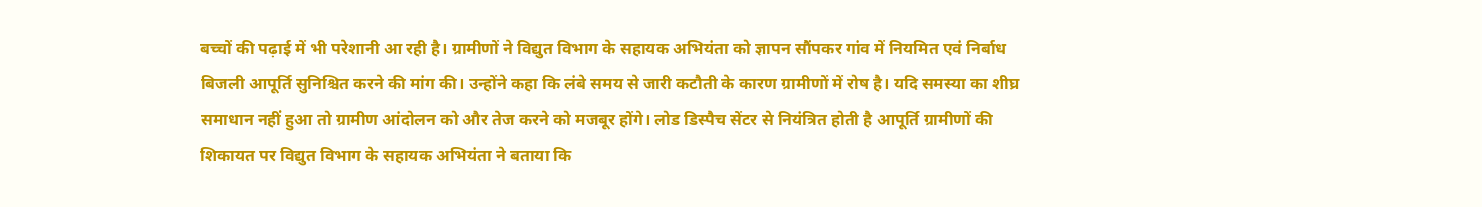बच्चों की पढ़ाई में भी परेशानी आ रही है। ग्रामीणों ने विद्युत विभाग के सहायक अभियंता को ज्ञापन सौंपकर गांव में नियमित एवं निर्बाध बिजली आपूर्ति सुनिश्चित करने की मांग की। उन्होंने कहा कि लंबे समय से जारी कटौती के कारण ग्रामीणों में रोष है। यदि समस्या का शीघ्र समाधान नहीं हुआ तो ग्रामीण आंदोलन को और तेज करने को मजबूर होंगे। लोड डिस्पैच सेंटर से नियंत्रित होती है आपूर्ति ग्रामीणों की शिकायत पर विद्युत विभाग के सहायक अभियंता ने बताया कि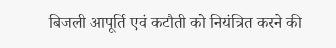बिजली आपूर्ति एवं कटौती को नियंत्रित करने की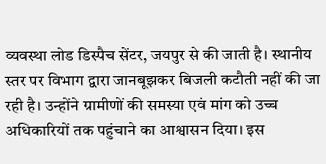व्यवस्था लोड डिस्पैच सेंटर, जयपुर से की जाती है। स्थानीय स्तर पर विभाग द्वारा जानबूझकर बिजली कटौती नहीं की जा रही है। उन्होंने ग्रामीणों की समस्या एवं मांग को उच्च अधिकारियों तक पहुंचाने का आश्वासन दिया। इस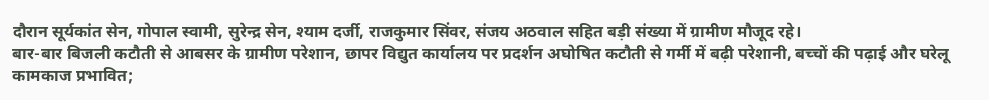दौरान सूर्यकांत सेन, गोपाल स्वामी, सुरेन्द्र सेन, श्याम दर्जी, राजकुमार सिंवर, संजय अठवाल सहित बड़ी संख्या में ग्रामीण मौजूद रहे।
बार-बार बिजली कटौती से आबसर के ग्रामीण परेशान, छापर विद्युत कार्यालय पर प्रदर्शन अघोषित कटौती से गर्मी में बढ़ी परेशानी, बच्चों की पढ़ाई और घरेलू कामकाज प्रभावित;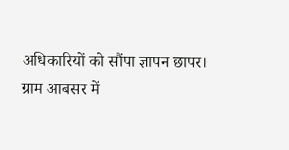अधिकारियों को सौंपा ज्ञापन छापर। ग्राम आबसर में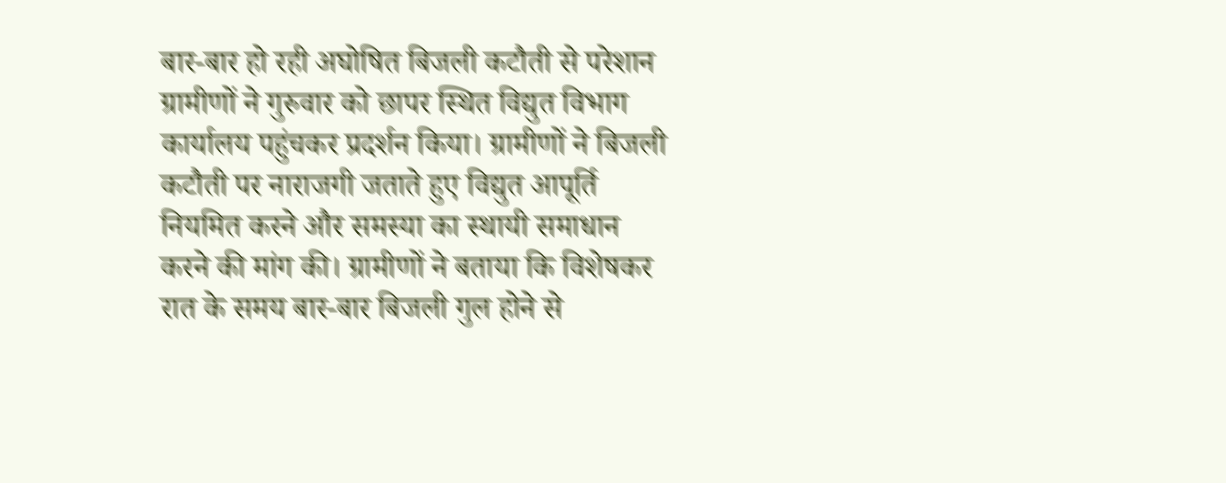बार-बार हो रही अघोषित बिजली कटौती से परेशान ग्रामीणों ने गुरुवार को छापर स्थित विद्युत विभाग कार्यालय पहुंचकर प्रदर्शन किया। ग्रामीणों ने बिजली कटौती पर नाराजगी जताते हुए विद्युत आपूर्ति नियमित करने और समस्या का स्थायी समाधान करने की मांग की। ग्रामीणों ने बताया कि विशेषकर रात के समय बार-बार बिजली गुल होने से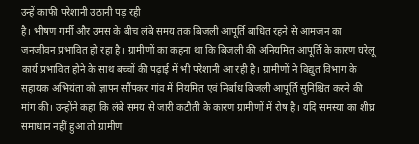उन्हें काफी परेशानी उठानी पड़ रही
है। भीषण गर्मी और उमस के बीच लंबे समय तक बिजली आपूर्ति बाधित रहने से आमजन का जनजीवन प्रभावित हो रहा है। ग्रामीणों का कहना था कि बिजली की अनियमित आपूर्ति के कारण घरेलू कार्य प्रभावित होने के साथ बच्चों की पढ़ाई में भी परेशानी आ रही है। ग्रामीणों ने विद्युत विभाग के सहायक अभियंता को ज्ञापन सौंपकर गांव में नियमित एवं निर्बाध बिजली आपूर्ति सुनिश्चित करने की मांग की। उन्होंने कहा कि लंबे समय से जारी कटौती के कारण ग्रामीणों में रोष है। यदि समस्या का शीघ्र समाधान नहीं हुआ तो ग्रामीण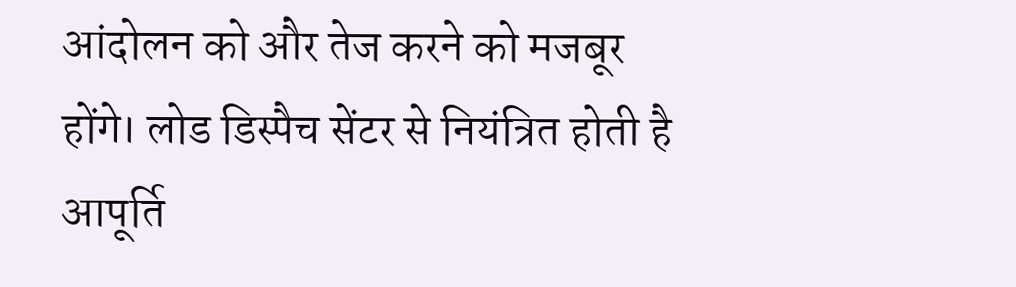आंदोलन को और तेज करने को मजबूर होंगे। लोड डिस्पैच सेंटर से नियंत्रित होती है आपूर्ति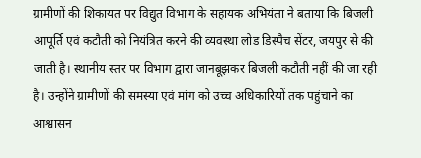ग्रामीणों की शिकायत पर विद्युत विभाग के सहायक अभियंता ने बताया कि बिजली आपूर्ति एवं कटौती को नियंत्रित करने की व्यवस्था लोड डिस्पैच सेंटर, जयपुर से की जाती है। स्थानीय स्तर पर विभाग द्वारा जानबूझकर बिजली कटौती नहीं की जा रही है। उन्होंने ग्रामीणों की समस्या एवं मांग को उच्च अधिकारियों तक पहुंचाने का आश्वासन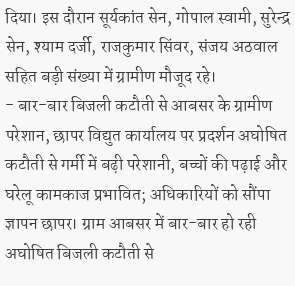दिया। इस दौरान सूर्यकांत सेन, गोपाल स्वामी, सुरेन्द्र सेन, श्याम दर्जी, राजकुमार सिंवर, संजय अठवाल सहित बड़ी संख्या में ग्रामीण मौजूद रहे।
- बार-बार बिजली कटौती से आबसर के ग्रामीण परेशान, छापर विद्युत कार्यालय पर प्रदर्शन अघोषित कटौती से गर्मी में बढ़ी परेशानी, बच्चों की पढ़ाई और घरेलू कामकाज प्रभावित; अधिकारियों को सौंपा ज्ञापन छापर। ग्राम आबसर में बार-बार हो रही अघोषित बिजली कटौती से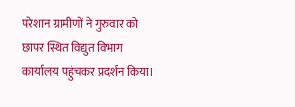परेशान ग्रामीणों ने गुरुवार को छापर स्थित विद्युत विभाग कार्यालय पहुंचकर प्रदर्शन किया।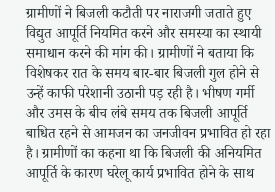ग्रामीणों ने बिजली कटौती पर नाराजगी जताते हुए विद्युत आपूर्ति नियमित करने और समस्या का स्थायी समाधान करने की मांग की। ग्रामीणों ने बताया कि विशेषकर रात के समय बार-बार बिजली गुल होने से उन्हें काफी परेशानी उठानी पड़ रही है। भीषण गर्मी और उमस के बीच लंबे समय तक बिजली आपूर्ति बाधित रहने से आमजन का जनजीवन प्रभावित हो रहा है। ग्रामीणों का कहना था कि बिजली की अनियमित आपूर्ति के कारण घरेलू कार्य प्रभावित होने के साथ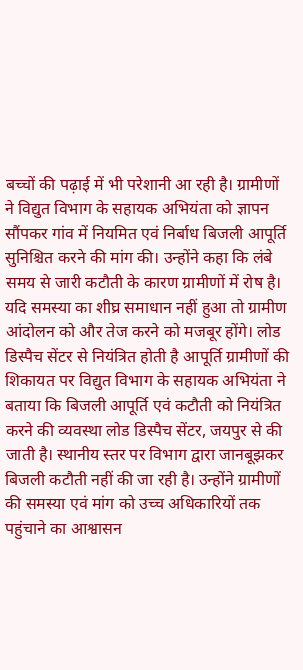बच्चों की पढ़ाई में भी परेशानी आ रही है। ग्रामीणों ने विद्युत विभाग के सहायक अभियंता को ज्ञापन सौंपकर गांव में नियमित एवं निर्बाध बिजली आपूर्ति सुनिश्चित करने की मांग की। उन्होंने कहा कि लंबे समय से जारी कटौती के कारण ग्रामीणों में रोष है। यदि समस्या का शीघ्र समाधान नहीं हुआ तो ग्रामीण आंदोलन को और तेज करने को मजबूर होंगे। लोड डिस्पैच सेंटर से नियंत्रित होती है आपूर्ति ग्रामीणों की शिकायत पर विद्युत विभाग के सहायक अभियंता ने बताया कि बिजली आपूर्ति एवं कटौती को नियंत्रित करने की व्यवस्था लोड डिस्पैच सेंटर, जयपुर से की जाती है। स्थानीय स्तर पर विभाग द्वारा जानबूझकर बिजली कटौती नहीं की जा रही है। उन्होंने ग्रामीणों की समस्या एवं मांग को उच्च अधिकारियों तक पहुंचाने का आश्वासन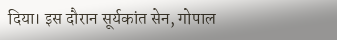दिया। इस दौरान सूर्यकांत सेन, गोपाल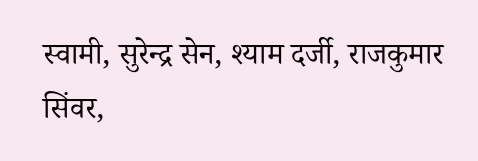स्वामी, सुरेन्द्र सेन, श्याम दर्जी, राजकुमार सिंवर,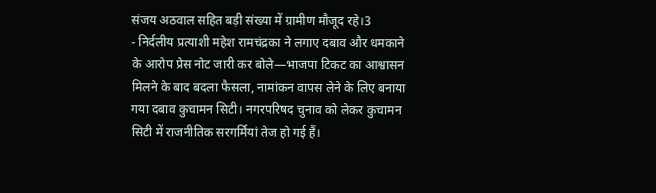संजय अठवाल सहित बड़ी संख्या में ग्रामीण मौजूद रहे।3
- निर्दलीय प्रत्याशी महेश रामचंद्रका ने लगाए दबाव और धमकाने के आरोप प्रेस नोट जारी कर बोले—भाजपा टिकट का आश्वासन मिलने के बाद बदला फैसला, नामांकन वापस लेने के लिए बनाया गया दबाव कुचामन सिटी। नगरपरिषद चुनाव को लेकर कुचामन सिटी में राजनीतिक सरगर्मियां तेज हो गई हैं।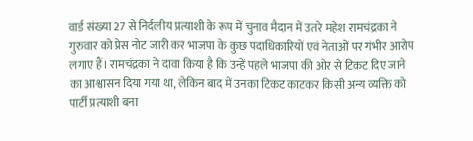वार्ड संख्या 27 से निर्दलीय प्रत्याशी के रूप में चुनाव मैदान में उतरे महेश रामचंद्रका ने गुरुवार को प्रेस नोट जारी कर भाजपा के कुछ पदाधिकारियों एवं नेताओं पर गंभीर आरोप लगाए हैं। रामचंद्रका ने दावा किया है कि उन्हें पहले भाजपा की ओर से टिकट दिए जाने का आश्वासन दिया गया था, लेकिन बाद में उनका टिकट काटकर किसी अन्य व्यक्ति को पार्टी प्रत्याशी बना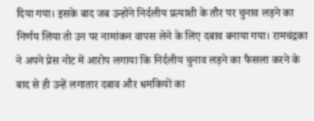दिया गया। इसके बाद जब उन्होंने निर्दलीय प्रत्याशी के तौर पर चुनाव लड़ने का निर्णय लिया तो उन पर नामांकन वापस लेने के लिए दबाव बनाया गया। रामचंद्रका ने अपने प्रेस नोट में आरोप लगाया कि निर्दलीय चुनाव लड़ने का फैसला करने के बाद से ही उन्हें लगातार दबाव और धमकियों का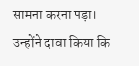सामना करना पड़ा। उन्होंने दावा किया कि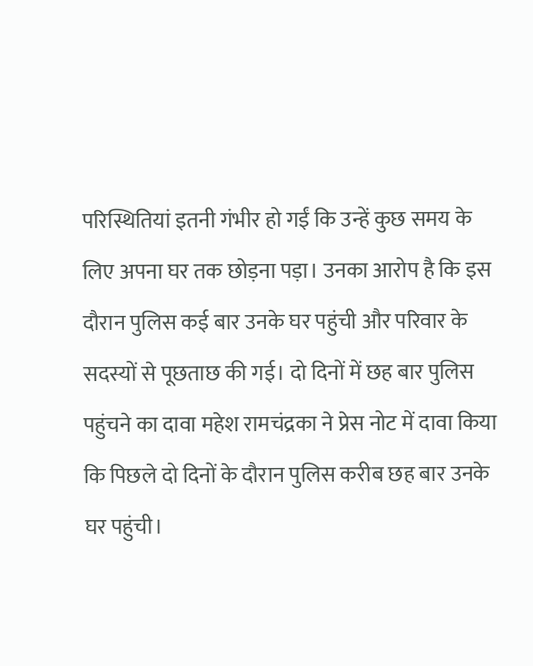परिस्थितियां इतनी गंभीर हो गईं कि उन्हें कुछ समय के लिए अपना घर तक छोड़ना पड़ा। उनका आरोप है कि इस दौरान पुलिस कई बार उनके घर पहुंची और परिवार के सदस्यों से पूछताछ की गई। दो दिनों में छह बार पुलिस पहुंचने का दावा महेश रामचंद्रका ने प्रेस नोट में दावा किया कि पिछले दो दिनों के दौरान पुलिस करीब छह बार उनके घर पहुंची।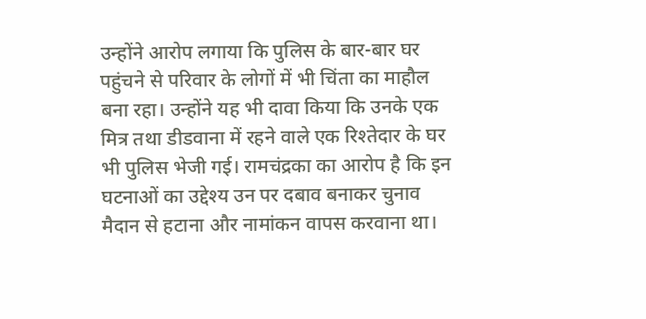उन्होंने आरोप लगाया कि पुलिस के बार-बार घर पहुंचने से परिवार के लोगों में भी चिंता का माहौल बना रहा। उन्होंने यह भी दावा किया कि उनके एक मित्र तथा डीडवाना में रहने वाले एक रिश्तेदार के घर भी पुलिस भेजी गई। रामचंद्रका का आरोप है कि इन घटनाओं का उद्देश्य उन पर दबाव बनाकर चुनाव मैदान से हटाना और नामांकन वापस करवाना था।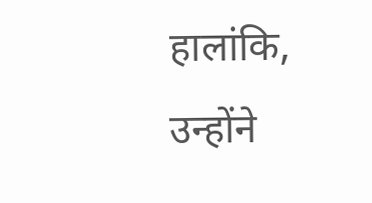हालांकि, उन्होंने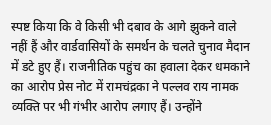स्पष्ट किया कि वे किसी भी दबाव के आगे झुकने वाले नहीं हैं और वार्डवासियों के समर्थन के चलते चुनाव मैदान में डटे हुए हैं। राजनीतिक पहुंच का हवाला देकर धमकाने का आरोप प्रेस नोट में रामचंद्रका ने पल्लव राय नामक व्यक्ति पर भी गंभीर आरोप लगाए हैं। उन्होंने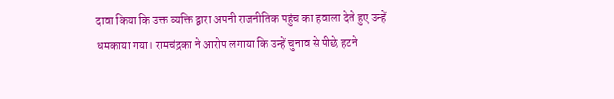दावा किया कि उक्त व्यक्ति द्वारा अपनी राजनीतिक पहुंच का हवाला देते हुए उन्हें धमकाया गया। रामचंद्रका ने आरोप लगाया कि उन्हें चुनाव से पीछे हटने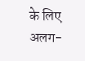के लिए अलग-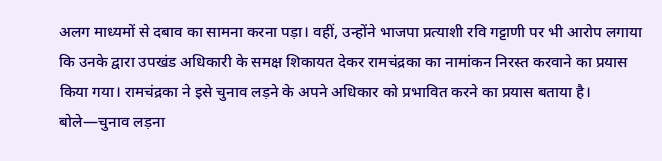अलग माध्यमों से दबाव का सामना करना पड़ा। वहीं, उन्होंने भाजपा प्रत्याशी रवि गट्टाणी पर भी आरोप लगाया कि उनके द्वारा उपखंड अधिकारी के समक्ष शिकायत देकर रामचंद्रका का नामांकन निरस्त करवाने का प्रयास किया गया। रामचंद्रका ने इसे चुनाव लड़ने के अपने अधिकार को प्रभावित करने का प्रयास बताया है। बोले—चुनाव लड़ना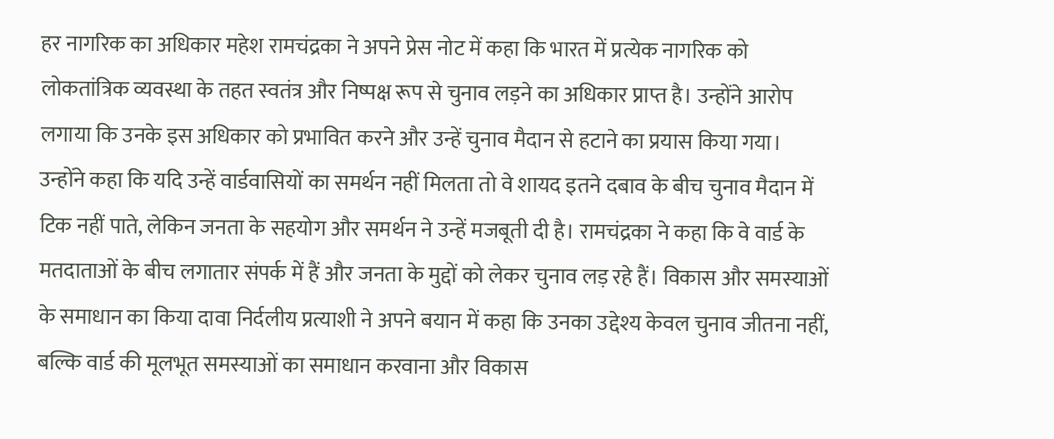हर नागरिक का अधिकार महेश रामचंद्रका ने अपने प्रेस नोट में कहा कि भारत में प्रत्येक नागरिक को लोकतांत्रिक व्यवस्था के तहत स्वतंत्र और निष्पक्ष रूप से चुनाव लड़ने का अधिकार प्राप्त है। उन्होंने आरोप लगाया कि उनके इस अधिकार को प्रभावित करने और उन्हें चुनाव मैदान से हटाने का प्रयास किया गया। उन्होंने कहा कि यदि उन्हें वार्डवासियों का समर्थन नहीं मिलता तो वे शायद इतने दबाव के बीच चुनाव मैदान में टिक नहीं पाते, लेकिन जनता के सहयोग और समर्थन ने उन्हें मजबूती दी है। रामचंद्रका ने कहा कि वे वार्ड के मतदाताओं के बीच लगातार संपर्क में हैं और जनता के मुद्दों को लेकर चुनाव लड़ रहे हैं। विकास और समस्याओं के समाधान का किया दावा निर्दलीय प्रत्याशी ने अपने बयान में कहा कि उनका उद्देश्य केवल चुनाव जीतना नहीं, बल्कि वार्ड की मूलभूत समस्याओं का समाधान करवाना और विकास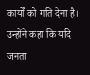कार्यों को गति देना है। उन्होंने कहा कि यदि जनता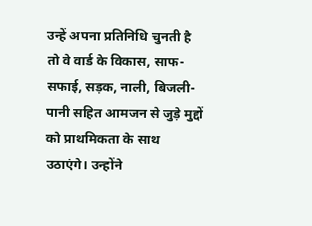उन्हें अपना प्रतिनिधि चुनती है तो वे वार्ड के विकास, साफ-सफाई, सड़क, नाली, बिजली-पानी सहित आमजन से जुड़े मुद्दों को प्राथमिकता के साथ उठाएंगे। उन्होंने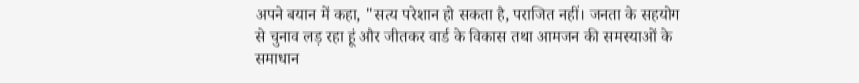अपने बयान में कहा, "सत्य परेशान हो सकता है, पराजित नहीं। जनता के सहयोग से चुनाव लड़ रहा हूं और जीतकर वार्ड के विकास तथा आमजन की समस्याओं के समाधान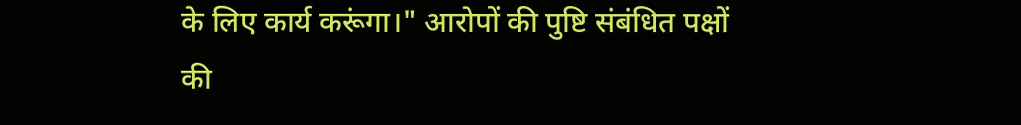के लिए कार्य करूंगा।" आरोपों की पुष्टि संबंधित पक्षों की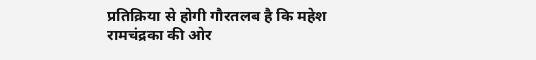प्रतिक्रिया से होगी गौरतलब है कि महेश रामचंद्रका की ओर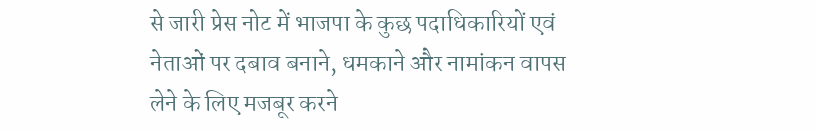से जारी प्रेस नोट में भाजपा के कुछ पदाधिकारियों एवं नेताओं पर दबाव बनाने, धमकाने और नामांकन वापस लेने के लिए मजबूर करने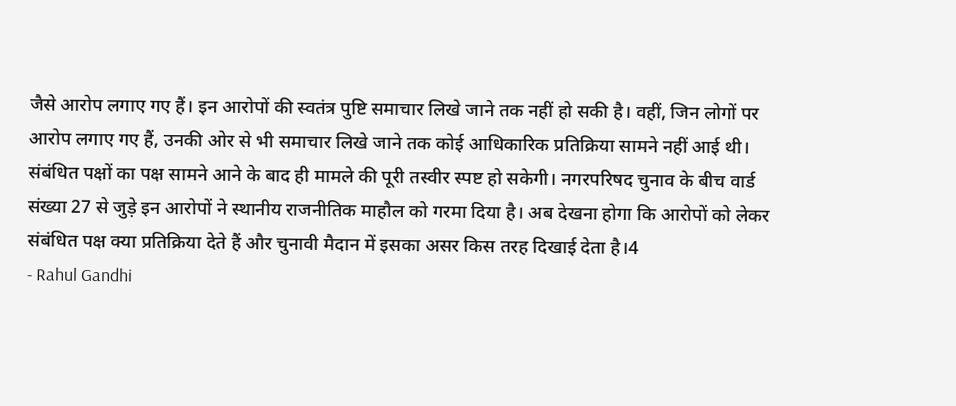जैसे आरोप लगाए गए हैं। इन आरोपों की स्वतंत्र पुष्टि समाचार लिखे जाने तक नहीं हो सकी है। वहीं, जिन लोगों पर आरोप लगाए गए हैं, उनकी ओर से भी समाचार लिखे जाने तक कोई आधिकारिक प्रतिक्रिया सामने नहीं आई थी। संबंधित पक्षों का पक्ष सामने आने के बाद ही मामले की पूरी तस्वीर स्पष्ट हो सकेगी। नगरपरिषद चुनाव के बीच वार्ड संख्या 27 से जुड़े इन आरोपों ने स्थानीय राजनीतिक माहौल को गरमा दिया है। अब देखना होगा कि आरोपों को लेकर संबंधित पक्ष क्या प्रतिक्रिया देते हैं और चुनावी मैदान में इसका असर किस तरह दिखाई देता है।4
- Rahul Gandhi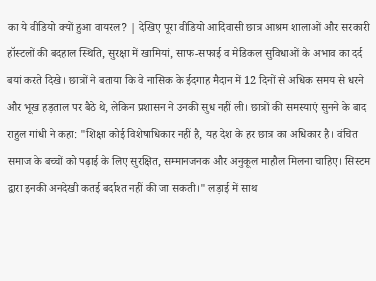का ये वीडियो क्यों हुआ वायरल? | देखिए पूरा वीडियो आदिवासी छात्र आश्रम शालाओं और सरकारी हॉस्टलों की बदहाल स्थिति, सुरक्षा में खामियां, साफ-सफाई व मेडिकल सुविधाओं के अभाव का दर्द बयां करते दिखे। छात्रों ने बताया कि वे नासिक के ईदगाह मैदान में 12 दिनों से अधिक समय से धरने और भूख हड़ताल पर बैठे थे, लेकिन प्रशासन ने उनकी सुध नहीं ली। छात्रों की समस्याएं सुनने के बाद राहुल गांधी ने कहा: "शिक्षा कोई विशेषाधिकार नहीं है, यह देश के हर छात्र का अधिकार है। वंचित समाज के बच्चों को पढ़ाई के लिए सुरक्षित, सम्मानजनक और अनुकूल माहौल मिलना चाहिए। सिस्टम द्वारा इनकी अनदेखी कतई बर्दाश्त नहीं की जा सकती।" लड़ाई में साथ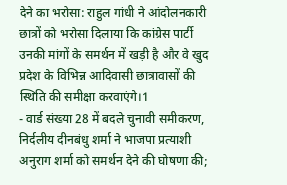देने का भरोसा: राहुल गांधी ने आंदोलनकारी छात्रों को भरोसा दिलाया कि कांग्रेस पार्टी उनकी मांगों के समर्थन में खड़ी है और वे खुद प्रदेश के विभिन्न आदिवासी छात्रावासों की स्थिति की समीक्षा करवाएंगे।1
- वार्ड संख्या 28 में बदले चुनावी समीकरण, निर्दलीय दीनबंधु शर्मा ने भाजपा प्रत्याशी अनुराग शर्मा को समर्थन देने की घोषणा की;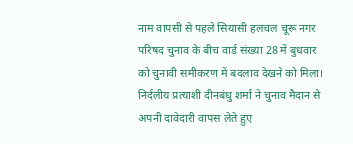नाम वापसी से पहले सियासी हलचल चूरू नगर परिषद चुनाव के बीच वार्ड संख्या 28 में बुधवार को चुनावी समीकरण में बदलाव देखने को मिला। निर्दलीय प्रत्याशी दीनबंधु शर्मा ने चुनाव मैदान से अपनी दावेदारी वापस लेते हुए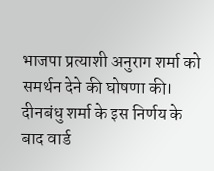भाजपा प्रत्याशी अनुराग शर्मा को समर्थन देने की घोषणा की। दीनबंधु शर्मा के इस निर्णय के बाद वार्ड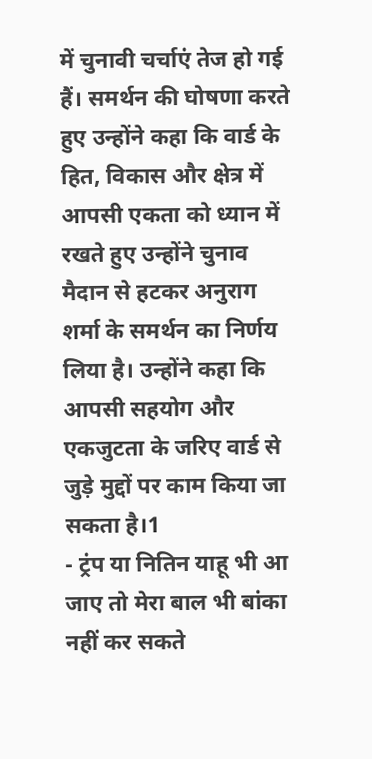में चुनावी चर्चाएं तेज हो गई हैं। समर्थन की घोषणा करते हुए उन्होंने कहा कि वार्ड के हित, विकास और क्षेत्र में आपसी एकता को ध्यान में रखते हुए उन्होंने चुनाव मैदान से हटकर अनुराग शर्मा के समर्थन का निर्णय लिया है। उन्होंने कहा कि आपसी सहयोग और एकजुटता के जरिए वार्ड से जुड़े मुद्दों पर काम किया जा सकता है।1
- ट्रंप या नितिन याहू भी आ जाए तो मेरा बाल भी बांका नहीं कर सकते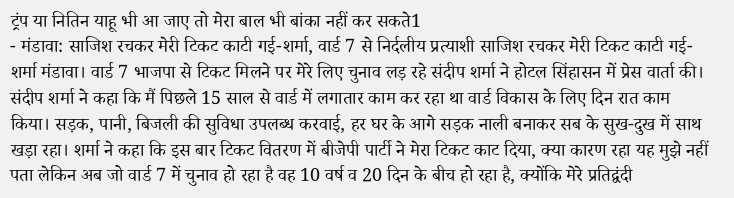ट्रंप या नितिन याहू भी आ जाए तो मेरा बाल भी बांका नहीं कर सकते1
- मंडावा: साजिश रचकर मेरी टिकट काटी गई-शर्मा, वार्ड 7 से निर्दलीय प्रत्याशी साजिश रचकर मेरी टिकट काटी गई-शर्मा मंडावा। वार्ड 7 भाजपा से टिकट मिलने पर मेरे लिए चुनाव लड़ रहे संदीप शर्मा ने होटल सिंहासन में प्रेस वार्ता की। संदीप शर्मा ने कहा कि मैं पिछले 15 साल से वार्ड में लगातार काम कर रहा था वार्ड विकास के लिए दिन रात काम किया। सड़क, पानी, बिजली की सुविधा उपलब्ध करवाई, हर घर के आगे सड़क नाली बनाकर सब के सुख-दुख में साथ खड़ा रहा। शर्मा ने कहा कि इस बार टिकट वितरण में बीजेपी पार्टी ने मेरा टिकट काट दिया, क्या कारण रहा यह मुझे नहीं पता लेकिन अब जो वार्ड 7 में चुनाव हो रहा है वह 10 वर्ष व 20 दिन के बीच हो रहा है, क्योंकि मेरे प्रतिद्वंदी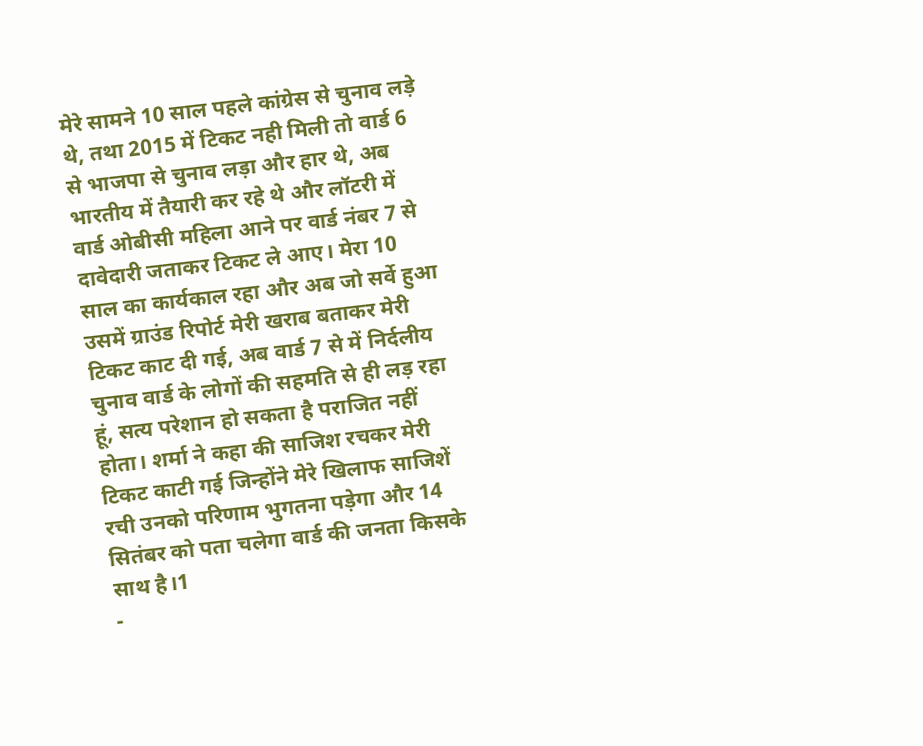मेरे सामने 10 साल पहले कांग्रेस से चुनाव लड़े थे, तथा 2015 में टिकट नही मिली तो वार्ड 6 से भाजपा से चुनाव लड़ा और हार थे, अब भारतीय में तैयारी कर रहे थे और लॉटरी में वार्ड ओबीसी महिला आने पर वार्ड नंबर 7 से दावेदारी जताकर टिकट ले आए। मेरा 10 साल का कार्यकाल रहा और अब जो सर्वे हुआ उसमें ग्राउंड रिपोर्ट मेरी खराब बताकर मेरी टिकट काट दी गई, अब वार्ड 7 से में निर्दलीय चुनाव वार्ड के लोगों की सहमति से ही लड़ रहा हूं, सत्य परेशान हो सकता है पराजित नहीं होता। शर्मा ने कहा की साजिश रचकर मेरी टिकट काटी गई जिन्होंने मेरे खिलाफ साजिशें रची उनको परिणाम भुगतना पड़ेगा और 14 सितंबर को पता चलेगा वार्ड की जनता किसके साथ है।1
-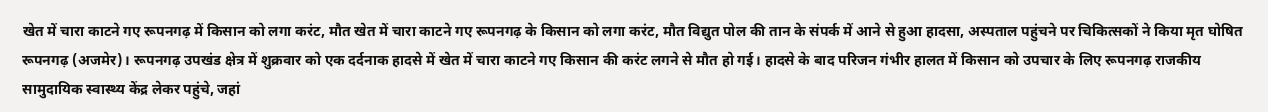खेत में चारा काटने गए रूपनगढ़ में किसान को लगा करंट, मौत खेत में चारा काटने गए रूपनगढ़ के किसान को लगा करंट, मौत विद्युत पोल की तान के संपर्क में आने से हुआ हादसा, अस्पताल पहुंचने पर चिकित्सकों ने किया मृत घोषित रूपनगढ़ (अजमेर)। रूपनगढ़ उपखंड क्षेत्र में शुक्रवार को एक दर्दनाक हादसे में खेत में चारा काटने गए किसान की करंट लगने से मौत हो गई। हादसे के बाद परिजन गंभीर हालत में किसान को उपचार के लिए रूपनगढ़ राजकीय सामुदायिक स्वास्थ्य केंद्र लेकर पहुंचे, जहां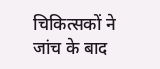चिकित्सकों ने जांच के बाद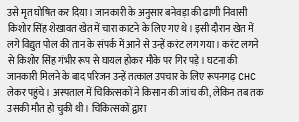उसे मृत घोषित कर दिया। जानकारी के अनुसार बनेवड़ा की ढाणी निवासी किशोर सिंह शेखावत खेत में चारा काटने के लिए गए थे। इसी दौरान खेत में लगे विद्युत पोल की तान के संपर्क में आने से उन्हें करंट लग गया। करंट लगने से किशोर सिंह गंभीर रूप से घायल होकर मौके पर गिर पड़े। घटना की जानकारी मिलने के बाद परिजन उन्हें तत्काल उपचार के लिए रूपनगढ़ CHC लेकर पहुंचे। अस्पताल में चिकित्सकों ने किसान की जांच की, लेकिन तब तक उसकी मौत हो चुकी थी। चिकित्सकों द्वारा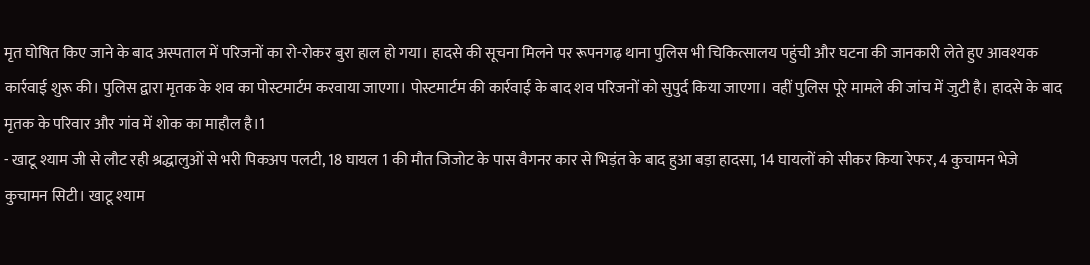मृत घोषित किए जाने के बाद अस्पताल में परिजनों का रो-रोकर बुरा हाल हो गया। हादसे की सूचना मिलने पर रूपनगढ़ थाना पुलिस भी चिकित्सालय पहुंची और घटना की जानकारी लेते हुए आवश्यक कार्रवाई शुरू की। पुलिस द्वारा मृतक के शव का पोस्टमार्टम करवाया जाएगा। पोस्टमार्टम की कार्रवाई के बाद शव परिजनों को सुपुर्द किया जाएगा। वहीं पुलिस पूरे मामले की जांच में जुटी है। हादसे के बाद मृतक के परिवार और गांव में शोक का माहौल है।1
- खाटू श्याम जी से लौट रही श्रद्धालुओं से भरी पिकअप पलटी, 18 घायल 1 की मौत जिजोट के पास वैगनर कार से भिड़ंत के बाद हुआ बड़ा हादसा, 14 घायलों को सीकर किया रेफर, 4 कुचामन भेजे कुचामन सिटी। खाटू श्याम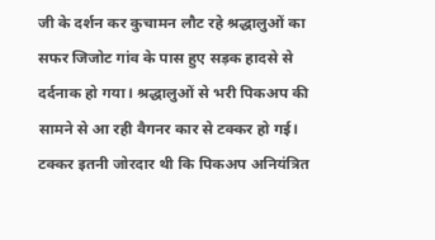जी के दर्शन कर कुचामन लौट रहे श्रद्धालुओं का सफर जिजोट गांव के पास हुए सड़क हादसे से दर्दनाक हो गया। श्रद्धालुओं से भरी पिकअप की सामने से आ रही वैगनर कार से टक्कर हो गई। टक्कर इतनी जोरदार थी कि पिकअप अनियंत्रित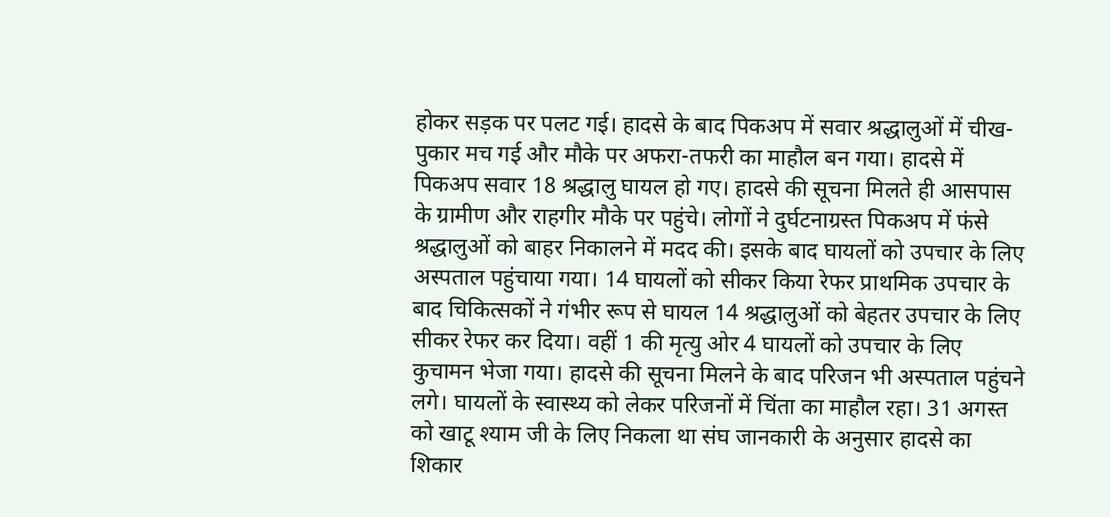होकर सड़क पर पलट गई। हादसे के बाद पिकअप में सवार श्रद्धालुओं में चीख-पुकार मच गई और मौके पर अफरा-तफरी का माहौल बन गया। हादसे में पिकअप सवार 18 श्रद्धालु घायल हो गए। हादसे की सूचना मिलते ही आसपास के ग्रामीण और राहगीर मौके पर पहुंचे। लोगों ने दुर्घटनाग्रस्त पिकअप में फंसे श्रद्धालुओं को बाहर निकालने में मदद की। इसके बाद घायलों को उपचार के लिए अस्पताल पहुंचाया गया। 14 घायलों को सीकर किया रेफर प्राथमिक उपचार के बाद चिकित्सकों ने गंभीर रूप से घायल 14 श्रद्धालुओं को बेहतर उपचार के लिए सीकर रेफर कर दिया। वहीं 1 की मृत्यु ओर 4 घायलों को उपचार के लिए कुचामन भेजा गया। हादसे की सूचना मिलने के बाद परिजन भी अस्पताल पहुंचने लगे। घायलों के स्वास्थ्य को लेकर परिजनों में चिंता का माहौल रहा। 31 अगस्त को खाटू श्याम जी के लिए निकला था संघ जानकारी के अनुसार हादसे का शिकार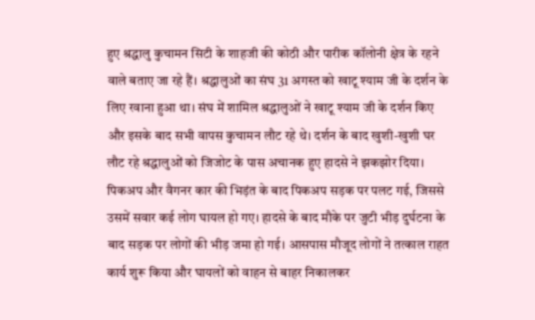हुए श्रद्धालु कुचामन सिटी के शाहजी की कोठी और पारीक कॉलोनी क्षेत्र के रहने वाले बताए जा रहे हैं। श्रद्धालुओं का संघ 31 अगस्त को खाटू श्याम जी के दर्शन के लिए रवाना हुआ था। संघ में शामिल श्रद्धालुओं ने खाटू श्याम जी के दर्शन किए और इसके बाद सभी वापस कुचामन लौट रहे थे। दर्शन के बाद खुशी-खुशी घर लौट रहे श्रद्धालुओं को जिजोट के पास अचानक हुए हादसे ने झकझोर दिया। पिकअप और वैगनर कार की भिड़ंत के बाद पिकअप सड़क पर पलट गई, जिससे उसमें सवार कई लोग घायल हो गए। हादसे के बाद मौके पर जुटी भीड़ दुर्घटना के बाद सड़क पर लोगों की भीड़ जमा हो गई। आसपास मौजूद लोगों ने तत्काल राहत कार्य शुरू किया और घायलों को वाहन से बाहर निकालकर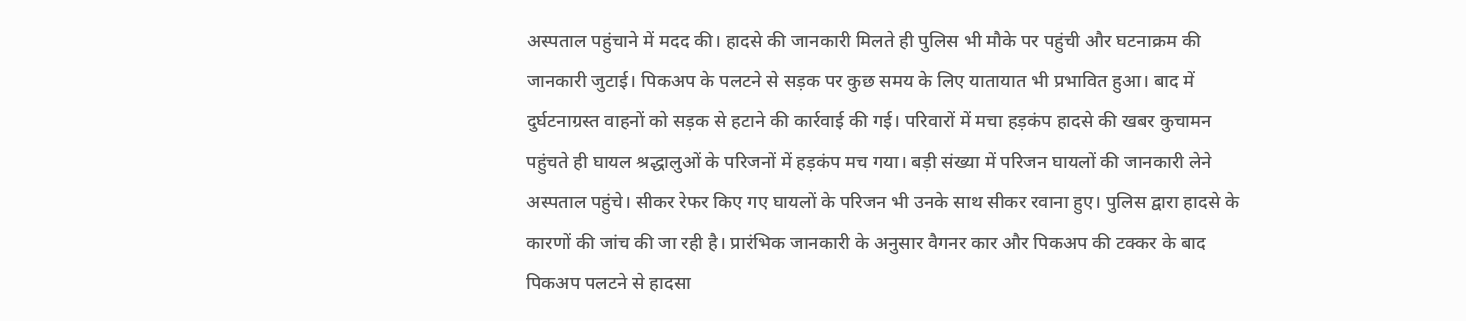अस्पताल पहुंचाने में मदद की। हादसे की जानकारी मिलते ही पुलिस भी मौके पर पहुंची और घटनाक्रम की जानकारी जुटाई। पिकअप के पलटने से सड़क पर कुछ समय के लिए यातायात भी प्रभावित हुआ। बाद में दुर्घटनाग्रस्त वाहनों को सड़क से हटाने की कार्रवाई की गई। परिवारों में मचा हड़कंप हादसे की खबर कुचामन पहुंचते ही घायल श्रद्धालुओं के परिजनों में हड़कंप मच गया। बड़ी संख्या में परिजन घायलों की जानकारी लेने अस्पताल पहुंचे। सीकर रेफर किए गए घायलों के परिजन भी उनके साथ सीकर रवाना हुए। पुलिस द्वारा हादसे के कारणों की जांच की जा रही है। प्रारंभिक जानकारी के अनुसार वैगनर कार और पिकअप की टक्कर के बाद पिकअप पलटने से हादसा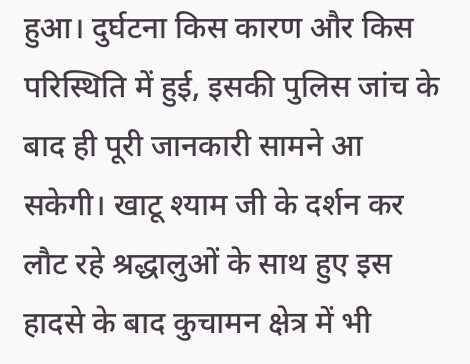हुआ। दुर्घटना किस कारण और किस परिस्थिति में हुई, इसकी पुलिस जांच के बाद ही पूरी जानकारी सामने आ सकेगी। खाटू श्याम जी के दर्शन कर लौट रहे श्रद्धालुओं के साथ हुए इस हादसे के बाद कुचामन क्षेत्र में भी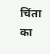चिंता का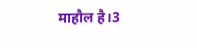माहौल है।3